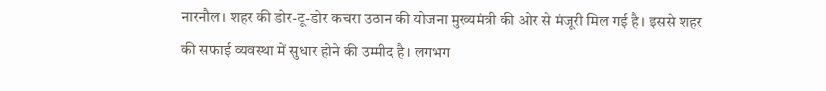नारनौल। शहर की डोर-टू-डोर कचरा उठान की योजना मुख्यमंत्री की ओर से मंजूरी मिल गई है। इससे शहर की सफाई व्यवस्था में सुधार होने की उम्मीद है। लगभग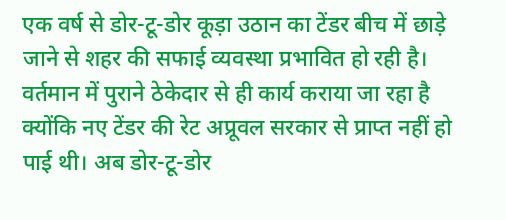एक वर्ष से डोर-टू-डोर कूड़ा उठान का टेंडर बीच में छाड़े जाने से शहर की सफाई व्यवस्था प्रभावित हो रही है।
वर्तमान में पुराने ठेकेदार से ही कार्य कराया जा रहा है क्योंकि नए टेंडर की रेट अप्रूवल सरकार से प्राप्त नहीं हो पाई थी। अब डोर-टू-डोर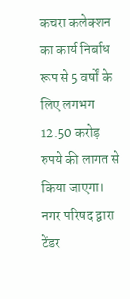कचरा कलेक्शन का कार्य निर्बाध रूप से 5 वर्षों के लिए लगभग 12.50 करोड़ रुपये की लागत से किया जाएगा।
नगर परिषद द्वारा टेंडर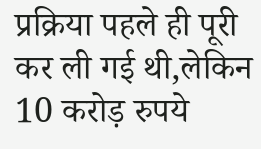प्रक्रिया पहले ही पूरी कर ली गई थी,लेकिन 10 करोड़ रुपये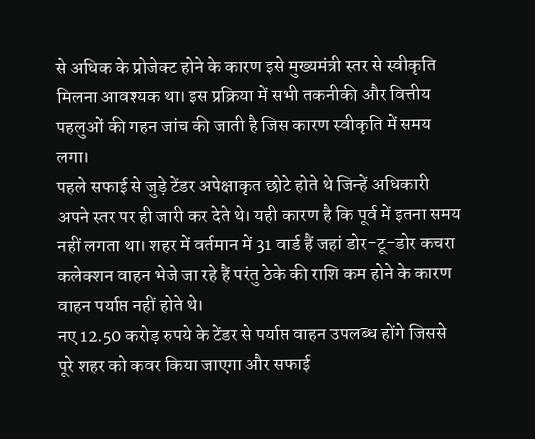से अधिक के प्रोजेक्ट होने के कारण इसे मुख्यमंत्री स्तर से स्वीकृति मिलना आवश्यक था। इस प्रक्रिया में सभी तकनीकी और वित्तीय पहलुओं की गहन जांच की जाती है जिस कारण स्वीकृति में समय लगा।
पहले सफाई से जुड़े टेंडर अपेक्षाकृत छोटे होते थे जिन्हें अधिकारी अपने स्तर पर ही जारी कर देते थे। यही कारण है कि पूर्व में इतना समय नहीं लगता था। शहर में वर्तमान में 31 वार्ड हैं जहां डोर-टू-डोर कचरा कलेक्शन वाहन भेजे जा रहे हैं परंतु ठेके की राशि कम होने के कारण वाहन पर्याप्त नहीं होते थे।
नए 12.50 करोड़ रुपये के टेंडर से पर्याप्त वाहन उपलब्ध होंगे जिससे पूरे शहर को कवर किया जाएगा और सफाई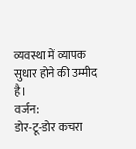व्यवस्था में व्यापक सुधार होने की उम्मीद है।
वर्जन:
डोर-टू-डोर कचरा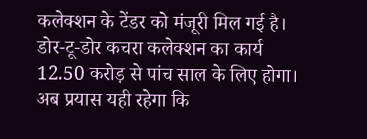कलेक्शन के टेंडर को मंजूरी मिल गई है। डोर-टू-डोर कचरा कलेक्शन का कार्य 12.50 करोड़ से पांच साल के लिए होगा। अब प्रयास यही रहेगा कि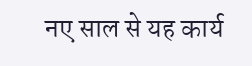नए साल से यह कार्य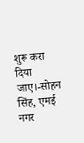शुरू करा दिया जाए।-सोहन सिंह, एमई नगर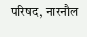परिषद, नारनौल